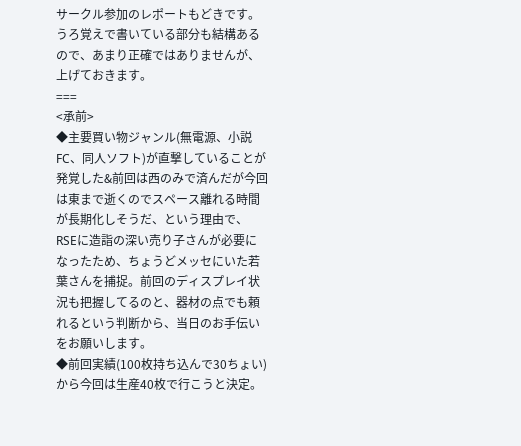サークル参加のレポートもどきです。うろ覚えで書いている部分も結構あるので、あまり正確ではありませんが、上げておきます。
===
<承前>
◆主要買い物ジャンル(無電源、小説FC、同人ソフト)が直撃していることが発覚した&前回は西のみで済んだが今回は東まで逝くのでスペース離れる時間が長期化しそうだ、という理由で、RSEに造詣の深い売り子さんが必要になったため、ちょうどメッセにいた若葉さんを捕捉。前回のディスプレイ状況も把握してるのと、器材の点でも頼れるという判断から、当日のお手伝いをお願いします。
◆前回実績(100枚持ち込んで30ちょい)から今回は生産40枚で行こうと決定。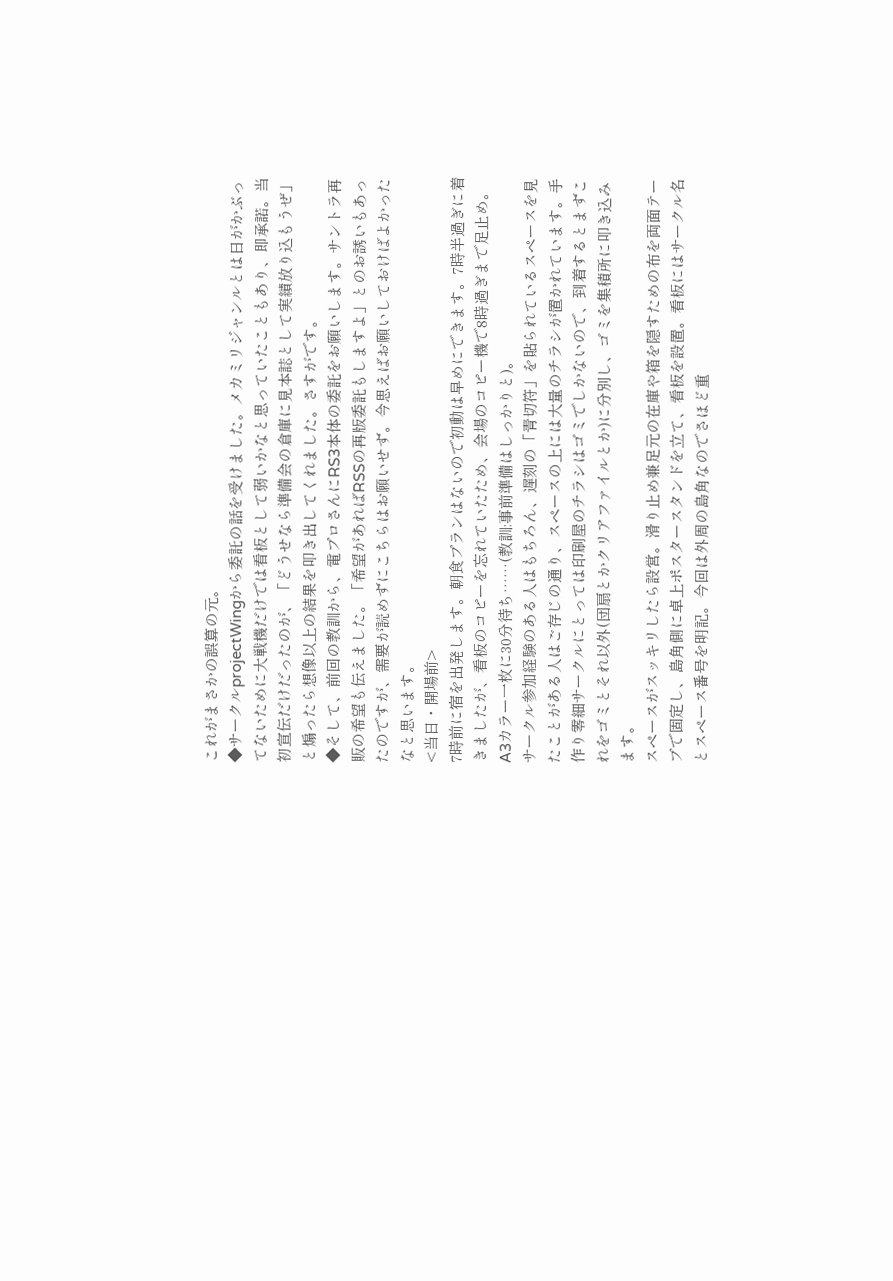これがまさかの誤算の元。
◆サークルprojectWingから委託の話を受けました。メカミリジャンルとは日がかぶってないために大戦機だけでは看板として弱いかなと思っていたこともあり、即承諾。当初宣伝だけだったのが、「どうせなら準備会の倉庫に見本誌として実績放り込もうぜ」と煽ったら想像以上の結果を叩き出してくれました。さすがです。
◆そして、前回の教訓から、電プロさんにRS3本体の委託をお願いします。サントラ再販の希望も伝えました。「希望があればRSSの再版委託もしますよ」とのお誘いもあったのですが、需要が読めずにこちらはお願いせず。今思えばお願いしておけばよかったなと思います。
<当日・開場前>
7時前に宿を出発します。朝食プランはないので初動は早めにできます。7時半過ぎに着きましたが、看板のコピーを忘れていたため、会場のコピー機で8時過ぎまで足止め。A3カラー一枚に30分待ち……(教訓:事前準備はしっかりと)。
サークル参加経験のある人はもちろん、遅刻の「青切符」を貼られているスペースを見たことがある人はご存じの通り、スペースの上には大量のチラシが置かれています。手作り零細サークルにとっては印刷屋のチラシはゴミでしかないので、到着するとまずこれをゴミとそれ以外(団扇とかクリアファイルとか)に分別し、ゴミを集積所に叩き込みます。
スペースがスッキリしたら設営。滑り止め兼足元の在庫や箱を隠すための布を両面テープで固定し、島角側に卓上ポスタースタンドを立て、看板を設置。看板にはサークル名とスペース番号を明記。今回は外周の島角なのでさほど重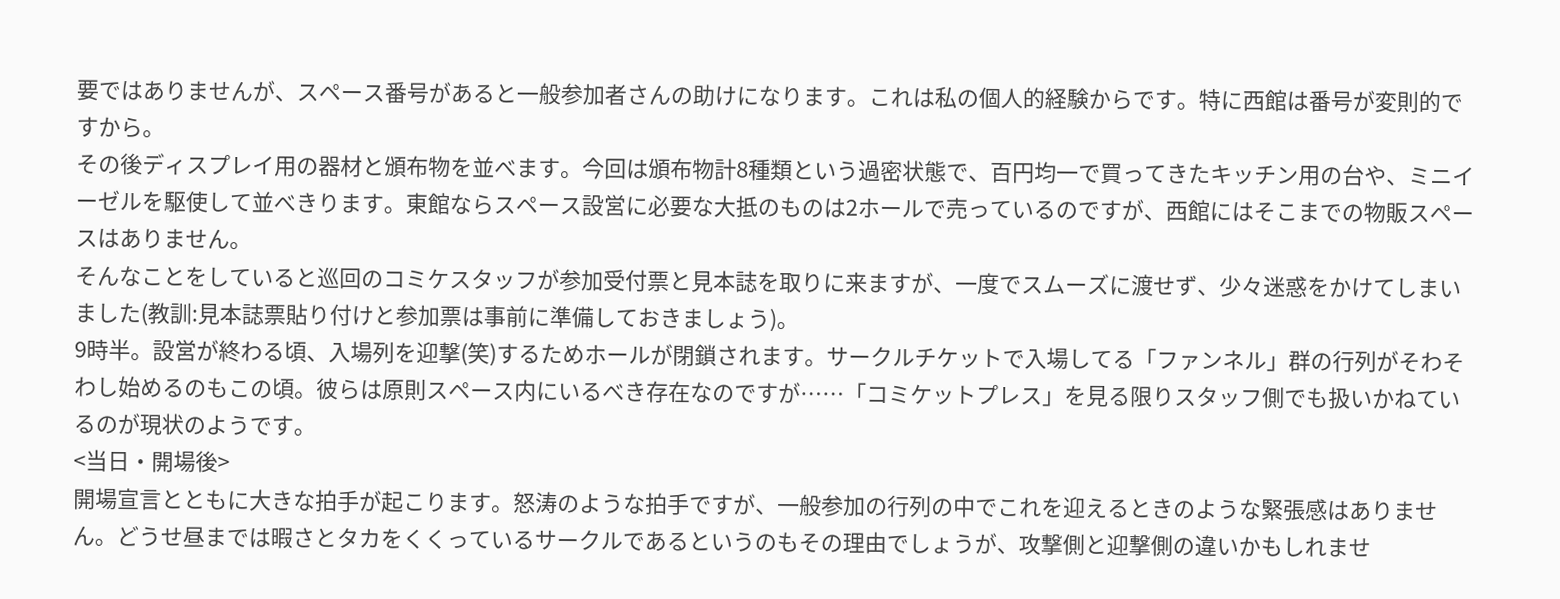要ではありませんが、スペース番号があると一般参加者さんの助けになります。これは私の個人的経験からです。特に西館は番号が変則的ですから。
その後ディスプレイ用の器材と頒布物を並べます。今回は頒布物計8種類という過密状態で、百円均一で買ってきたキッチン用の台や、ミニイーゼルを駆使して並べきります。東館ならスペース設営に必要な大抵のものは2ホールで売っているのですが、西館にはそこまでの物販スペースはありません。
そんなことをしていると巡回のコミケスタッフが参加受付票と見本誌を取りに来ますが、一度でスムーズに渡せず、少々迷惑をかけてしまいました(教訓:見本誌票貼り付けと参加票は事前に準備しておきましょう)。
9時半。設営が終わる頃、入場列を迎撃(笑)するためホールが閉鎖されます。サークルチケットで入場してる「ファンネル」群の行列がそわそわし始めるのもこの頃。彼らは原則スペース内にいるべき存在なのですが……「コミケットプレス」を見る限りスタッフ側でも扱いかねているのが現状のようです。
<当日・開場後>
開場宣言とともに大きな拍手が起こります。怒涛のような拍手ですが、一般参加の行列の中でこれを迎えるときのような緊張感はありません。どうせ昼までは暇さとタカをくくっているサークルであるというのもその理由でしょうが、攻撃側と迎撃側の違いかもしれませ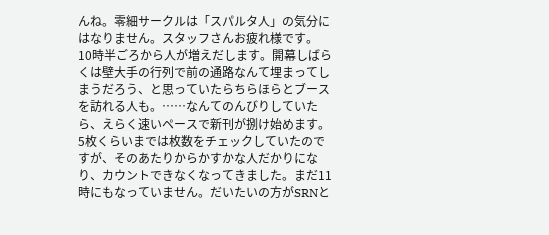んね。零細サークルは「スパルタ人」の気分にはなりません。スタッフさんお疲れ様です。
10時半ごろから人が増えだします。開幕しばらくは壁大手の行列で前の通路なんて埋まってしまうだろう、と思っていたらちらほらとブースを訪れる人も。……なんてのんびりしていたら、えらく速いペースで新刊が捌け始めます。5枚くらいまでは枚数をチェックしていたのですが、そのあたりからかすかな人だかりになり、カウントできなくなってきました。まだ11時にもなっていません。だいたいの方がSRNと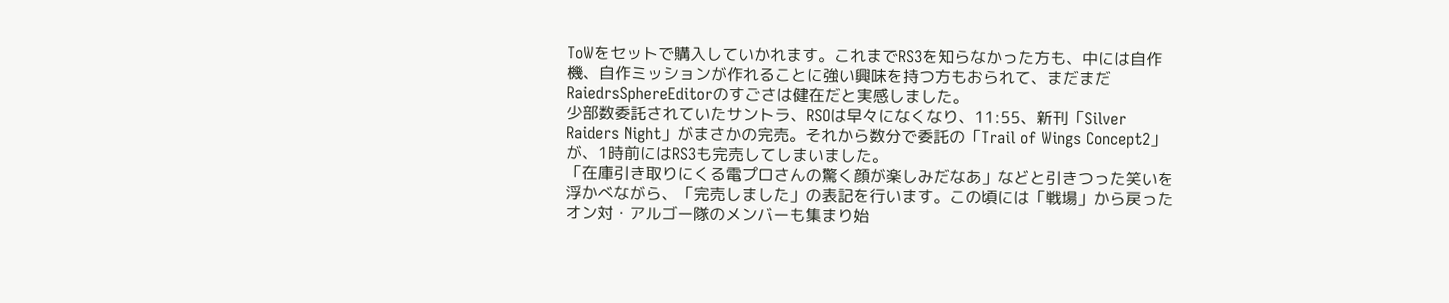ToWをセットで購入していかれます。これまでRS3を知らなかった方も、中には自作機、自作ミッションが作れることに強い興味を持つ方もおられて、まだまだRaiedrsSphereEditorのすごさは健在だと実感しました。
少部数委託されていたサントラ、RSOは早々になくなり、11:55、新刊「Silver Raiders Night」がまさかの完売。それから数分で委託の「Trail of Wings Concept2」が、1時前にはRS3も完売してしまいました。
「在庫引き取りにくる電プロさんの驚く顔が楽しみだなあ」などと引きつった笑いを浮かべながら、「完売しました」の表記を行います。この頃には「戦場」から戻ったオン対・アルゴー隊のメンバーも集まり始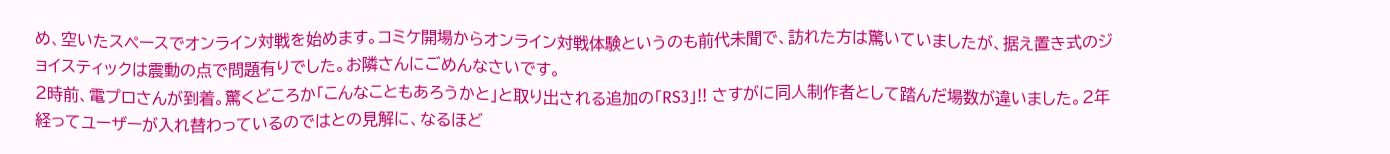め、空いたスペースでオンライン対戦を始めます。コミケ開場からオンライン対戦体験というのも前代未聞で、訪れた方は驚いていましたが、据え置き式のジョイスティックは震動の点で問題有りでした。お隣さんにごめんなさいです。
2時前、電プロさんが到着。驚くどころか「こんなこともあろうかと」と取り出される追加の「RS3」!! さすがに同人制作者として踏んだ場数が違いました。2年経ってユーザーが入れ替わっているのではとの見解に、なるほど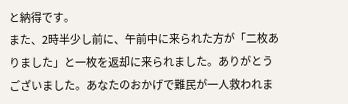と納得です。
また、2時半少し前に、午前中に来られた方が「二枚ありました」と一枚を返却に来られました。ありがとうございました。あなたのおかげで難民が一人救われま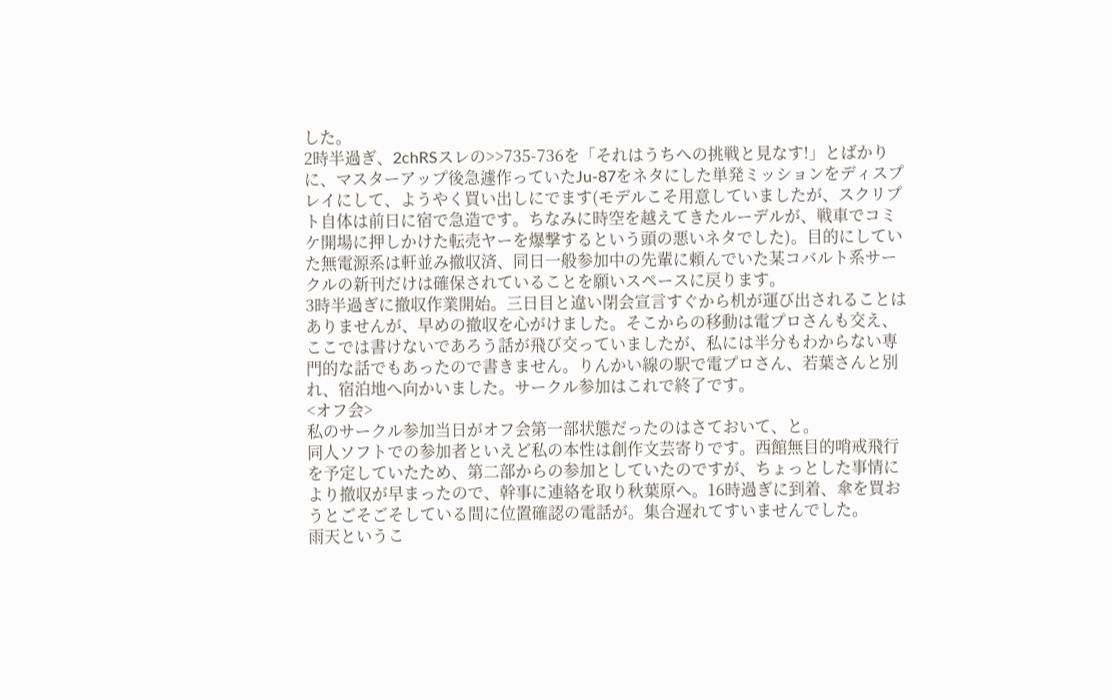した。
2時半過ぎ、2chRSスレの>>735-736を「それはうちへの挑戦と見なす!」とばかりに、マスターアップ後急遽作っていたJu-87をネタにした単発ミッションをディスプレイにして、ようやく買い出しにでます(モデルこそ用意していましたが、スクリプト自体は前日に宿で急造です。ちなみに時空を越えてきたルーデルが、戦車でコミケ開場に押しかけた転売ヤーを爆撃するという頭の悪いネタでした)。目的にしていた無電源系は軒並み撤収済、同日一般参加中の先輩に頼んでいた某コバルト系サークルの新刊だけは確保されていることを願いスペースに戻ります。
3時半過ぎに撤収作業開始。三日目と違い閉会宣言すぐから机が運び出されることはありませんが、早めの撤収を心がけました。そこからの移動は電プロさんも交え、ここでは書けないであろう話が飛び交っていましたが、私には半分もわからない専門的な話でもあったので書きません。りんかい線の駅で電プロさん、若葉さんと別れ、宿泊地へ向かいました。サークル参加はこれで終了です。
<オフ会>
私のサークル参加当日がオフ会第一部状態だったのはさておいて、と。
同人ソフトでの参加者といえど私の本性は創作文芸寄りです。西館無目的哨戒飛行を予定していたため、第二部からの参加としていたのですが、ちょっとした事情により撤収が早まったので、幹事に連絡を取り秋葉原へ。16時過ぎに到着、傘を買おうとごそごそしている間に位置確認の電話が。集合遅れてすいませんでした。
雨天というこ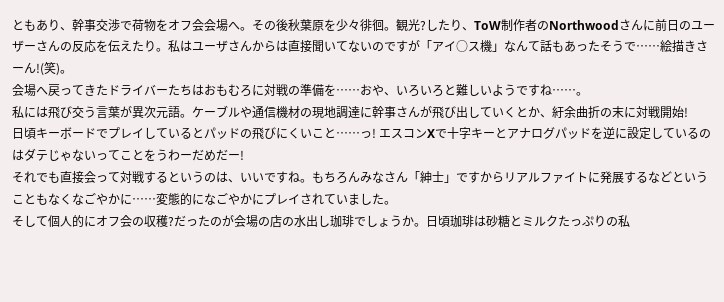ともあり、幹事交渉で荷物をオフ会会場へ。その後秋葉原を少々徘徊。観光?したり、ToW制作者のNorthwoodさんに前日のユーザーさんの反応を伝えたり。私はユーザさんからは直接聞いてないのですが「アイ○ス機」なんて話もあったそうで……絵描きさーん!(笑)。
会場へ戻ってきたドライバーたちはおもむろに対戦の準備を……おや、いろいろと難しいようですね……。
私には飛び交う言葉が異次元語。ケーブルや通信機材の現地調達に幹事さんが飛び出していくとか、紆余曲折の末に対戦開始!
日頃キーボードでプレイしているとパッドの飛びにくいこと……っ! エスコンXで十字キーとアナログパッドを逆に設定しているのはダテじゃないってことをうわーだめだー!
それでも直接会って対戦するというのは、いいですね。もちろんみなさん「紳士」ですからリアルファイトに発展するなどということもなくなごやかに……変態的になごやかにプレイされていました。
そして個人的にオフ会の収穫?だったのが会場の店の水出し珈琲でしょうか。日頃珈琲は砂糖とミルクたっぷりの私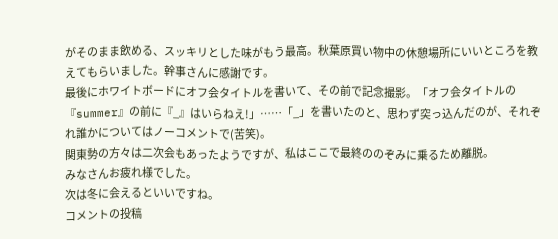がそのまま飲める、スッキリとした味がもう最高。秋葉原買い物中の休憩場所にいいところを教えてもらいました。幹事さんに感謝です。
最後にホワイトボードにオフ会タイトルを書いて、その前で記念撮影。「オフ会タイトルの『summer』の前に『_』はいらねえ!」……「_」を書いたのと、思わず突っ込んだのが、それぞれ誰かについてはノーコメントで(苦笑)。
関東勢の方々は二次会もあったようですが、私はここで最終ののぞみに乗るため離脱。
みなさんお疲れ様でした。
次は冬に会えるといいですね。
コメントの投稿